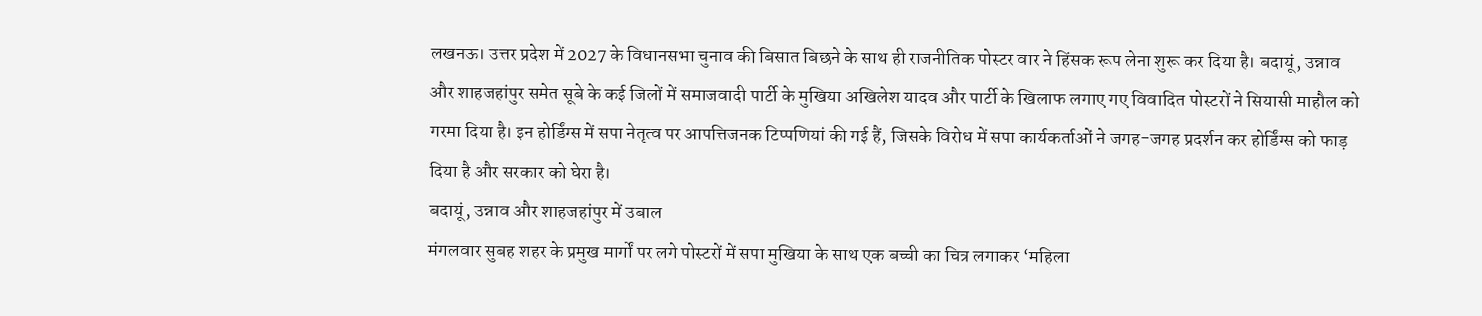लखनऊ। उत्तर प्रदेश में 2027 के विधानसभा चुनाव की बिसात बिछने के साथ ही राजनीतिक पोस्टर वार ने हिंसक रूप लेना शुरू कर दिया है। बदायूं, उन्नाव और शाहजहांपुर समेत सूबे के कई जिलों में समाजवादी पार्टी के मुखिया अखिलेश यादव और पार्टी के खिलाफ लगाए गए विवादित पोस्टरों ने सियासी माहौल को गरमा दिया है। इन होर्डिंग्स में सपा नेतृत्व पर आपत्तिजनक टिप्पणियां की गई हैं, जिसके विरोध में सपा कार्यकर्ताओं ने जगह-जगह प्रदर्शन कर होर्डिंग्स को फाड़ दिया है और सरकार को घेरा है।
बदायूं, उन्नाव और शाहजहांपुर में उबाल
मंगलवार सुबह शहर के प्रमुख मार्गों पर लगे पोस्टरों में सपा मुखिया के साथ एक बच्ची का चित्र लगाकर ‘महिला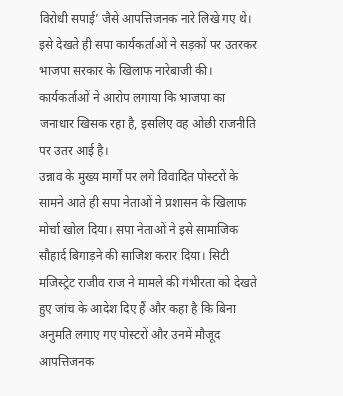विरोधी सपाई’ जैसे आपत्तिजनक नारे लिखे गए थे। इसे देखते ही सपा कार्यकर्ताओं ने सड़कों पर उतरकर भाजपा सरकार के खिलाफ नारेबाजी की। कार्यकर्ताओं ने आरोप लगाया कि भाजपा का जनाधार खिसक रहा है, इसलिए वह ओछी राजनीति पर उतर आई है।
उन्नाव के मुख्य मार्गों पर लगे विवादित पोस्टरों के सामने आते ही सपा नेताओं ने प्रशासन के खिलाफ मोर्चा खोल दिया। सपा नेताओं ने इसे सामाजिक सौहार्द बिगाड़ने की साजिश करार दिया। सिटी मजिस्ट्रेट राजीव राज ने मामले की गंभीरता को देखते हुए जांच के आदेश दिए हैं और कहा है कि बिना अनुमति लगाए गए पोस्टरों और उनमें मौजूद आपत्तिजनक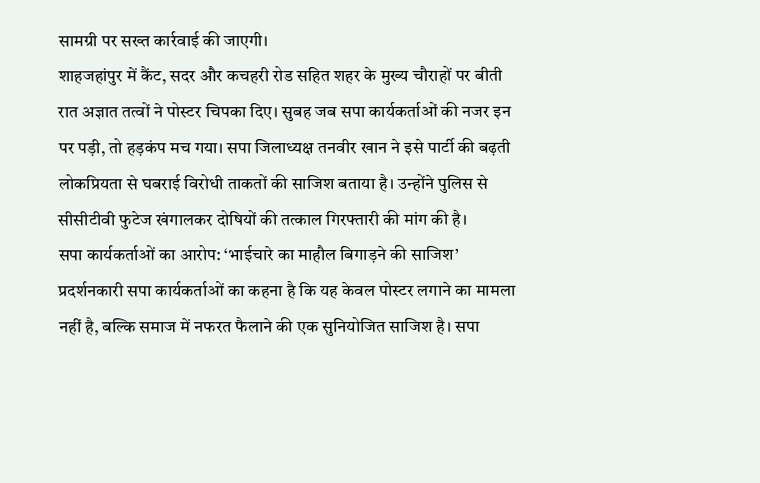सामग्री पर सख्त कार्रवाई की जाएगी।
शाहजहांपुर में कैंट, सदर और कचहरी रोड सहित शहर के मुख्य चौराहों पर बीती रात अज्ञात तत्वों ने पोस्टर चिपका दिए। सुबह जब सपा कार्यकर्ताओं की नजर इन पर पड़ी, तो हड़कंप मच गया। सपा जिलाध्यक्ष तनवीर खान ने इसे पार्टी की बढ़ती लोकप्रियता से घबराई विरोधी ताकतों की साजिश बताया है। उन्होंने पुलिस से सीसीटीवी फुटेज खंगालकर दोषियों की तत्काल गिरफ्तारी की मांग की है।
सपा कार्यकर्ताओं का आरोप: ‘भाईचारे का माहौल बिगाड़ने की साजिश’
प्रदर्शनकारी सपा कार्यकर्ताओं का कहना है कि यह केवल पोस्टर लगाने का मामला नहीं है, बल्कि समाज में नफरत फैलाने की एक सुनियोजित साजिश है। सपा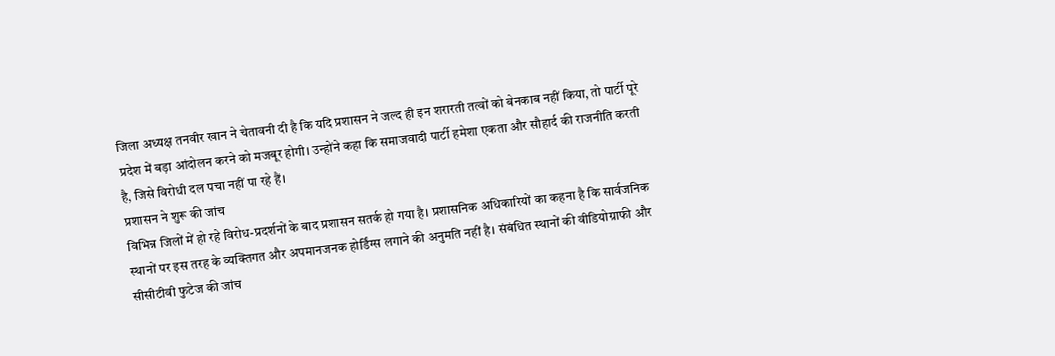जिला अध्यक्ष तनवीर खान ने चेतावनी दी है कि यदि प्रशासन ने जल्द ही इन शरारती तत्वों को बेनकाब नहीं किया, तो पार्टी पूरे प्रदेश में बड़ा आंदोलन करने को मजबूर होगी। उन्होंने कहा कि समाजवादी पार्टी हमेशा एकता और सौहार्द की राजनीति करती है, जिसे विरोधी दल पचा नहीं पा रहे हैं।
प्रशासन ने शुरू की जांच
विभिन्न जिलों में हो रहे विरोध-प्रदर्शनों के बाद प्रशासन सतर्क हो गया है। प्रशासनिक अधिकारियों का कहना है कि सार्वजनिक स्थानों पर इस तरह के व्यक्तिगत और अपमानजनक होर्डिंग्स लगाने की अनुमति नहीं है। संबंधित स्थानों की वीडियोग्राफी और सीसीटीवी फुटेज की जांच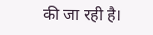की जा रही है।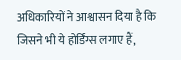अधिकारियों ने आश्वासन दिया है कि जिसने भी ये होर्डिंग्स लगाए हैं,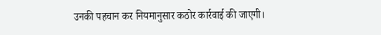उनकी पहचान कर नियमानुसार कठोर कार्रवाई की जाएगी।